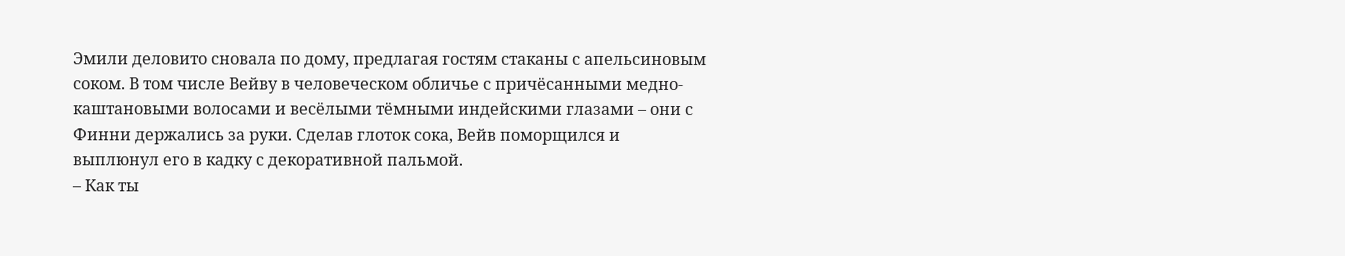Эмили деловито сновала по дому, предлагая гостям стаканы с апельсиновым соком. В том числе Вейву в человеческом обличье с причёсанными медно-каштановыми волосами и весёлыми тёмными индейскими глазами – они с Финни держались за руки. Сделав глоток сока, Вейв поморщился и выплюнул его в кадку с декоративной пальмой.
– Как ты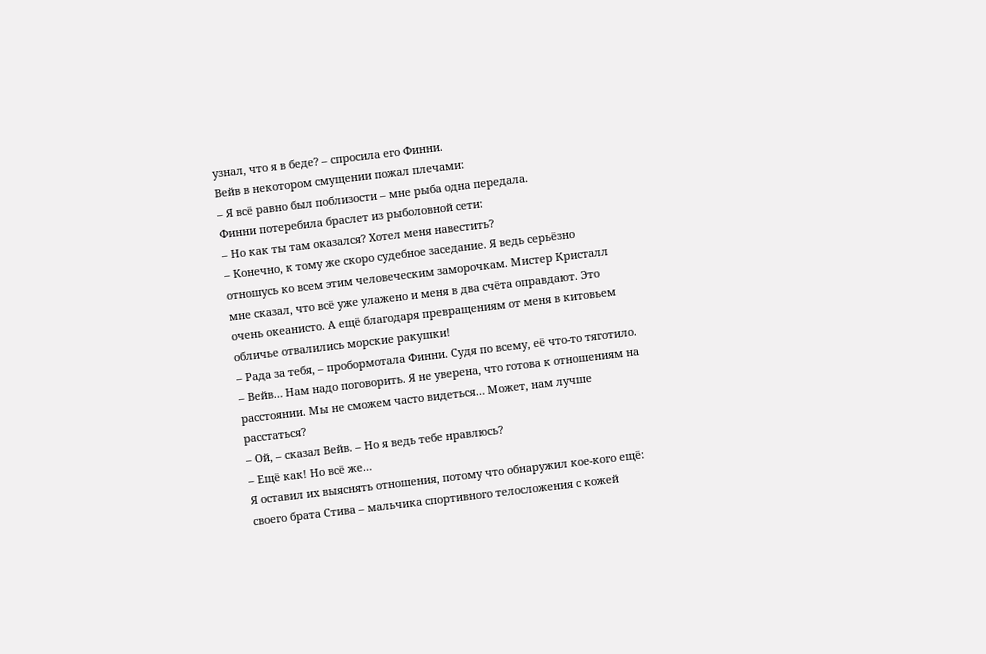узнал, что я в беде? – спросила его Финни.
Вейв в некотором смущении пожал плечами:
– Я всё равно был поблизости – мне рыба одна передала.
Финни потеребила браслет из рыболовной сети:
– Но как ты там оказался? Хотел меня навестить?
– Конечно, к тому же скоро судебное заседание. Я ведь серьёзно отношусь ко всем этим человеческим заморочкам. Мистер Кристалл мне сказал, что всё уже улажено и меня в два счёта оправдают. Это очень океанисто. А ещё благодаря превращениям от меня в китовьем обличье отвалились морские ракушки!
– Рада за тебя, – пробормотала Финни. Судя по всему, её что-то тяготило. – Вейв… Нам надо поговорить. Я не уверена, что готова к отношениям на расстоянии. Мы не сможем часто видеться… Может, нам лучше расстаться?
– Ой, – сказал Вейв. – Но я ведь тебе нравлюсь?
– Ещё как! Но всё же…
Я оставил их выяснять отношения, потому что обнаружил кое-кого ещё: своего брата Стива – мальчика спортивного телосложения с кожей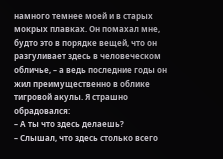намного темнее моей и в старых мокрых плавках. Он помахал мне, будто это в порядке вещей, что он разгуливает здесь в человеческом обличье, – а ведь последние годы он жил преимущественно в облике тигровой акулы. Я страшно обрадовался:
– А ты что здесь делаешь?
– Слышал, что здесь столько всего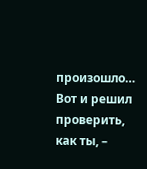произошло… Вот и решил проверить, как ты, –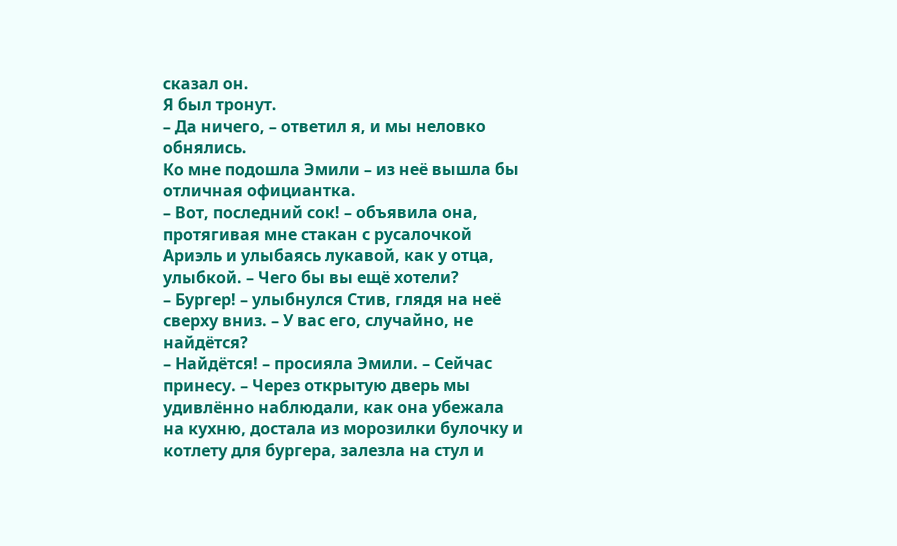сказал он.
Я был тронут.
– Да ничего, – ответил я, и мы неловко обнялись.
Ко мне подошла Эмили – из неё вышла бы отличная официантка.
– Вот, последний сок! – объявила она, протягивая мне стакан с русалочкой Ариэль и улыбаясь лукавой, как у отца, улыбкой. – Чего бы вы ещё хотели?
– Бургер! – улыбнулся Стив, глядя на неё сверху вниз. – У вас его, случайно, не найдётся?
– Найдётся! – просияла Эмили. – Сейчас принесу. – Через открытую дверь мы удивлённо наблюдали, как она убежала на кухню, достала из морозилки булочку и котлету для бургера, залезла на стул и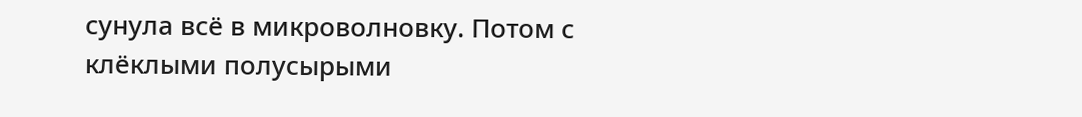сунула всё в микроволновку. Потом с клёклыми полусырыми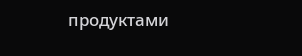продуктами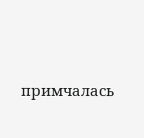примчалась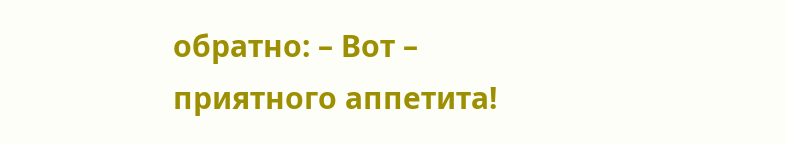обратно: – Вот – приятного аппетита!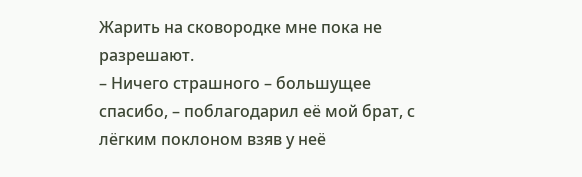Жарить на сковородке мне пока не разрешают.
– Ничего страшного – большущее спасибо, – поблагодарил её мой брат, с лёгким поклоном взяв у неё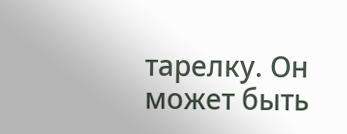тарелку. Он может быть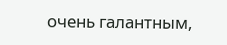очень галантным,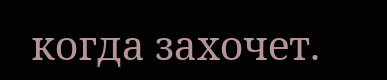когда захочет.